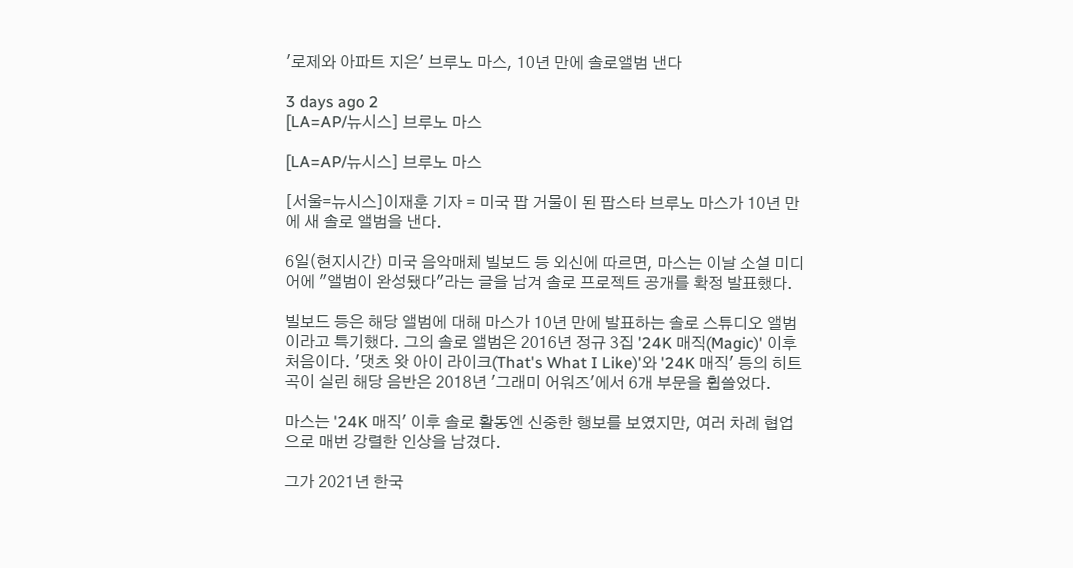'로제와 아파트 지은' 브루노 마스, 10년 만에 솔로앨범 낸다

3 days ago 2
[LA=AP/뉴시스] 브루노 마스

[LA=AP/뉴시스] 브루노 마스

[서울=뉴시스]이재훈 기자 = 미국 팝 거물이 된 팝스타 브루노 마스가 10년 만에 새 솔로 앨범을 낸다.

6일(현지시간) 미국 음악매체 빌보드 등 외신에 따르면, 마스는 이날 소셜 미디어에 "앨범이 완성됐다"라는 글을 남겨 솔로 프로젝트 공개를 확정 발표했다.

빌보드 등은 해당 앨범에 대해 마스가 10년 만에 발표하는 솔로 스튜디오 앨범이라고 특기했다. 그의 솔로 앨범은 2016년 정규 3집 '24K 매직(Magic)' 이후 처음이다. '댓츠 왓 아이 라이크(That's What I Like)'와 '24K 매직' 등의 히트곡이 실린 해당 음반은 2018년 '그래미 어워즈'에서 6개 부문을 휩쓸었다.

마스는 '24K 매직' 이후 솔로 활동엔 신중한 행보를 보였지만, 여러 차례 협업으로 매번 강렬한 인상을 남겼다.

그가 2021년 한국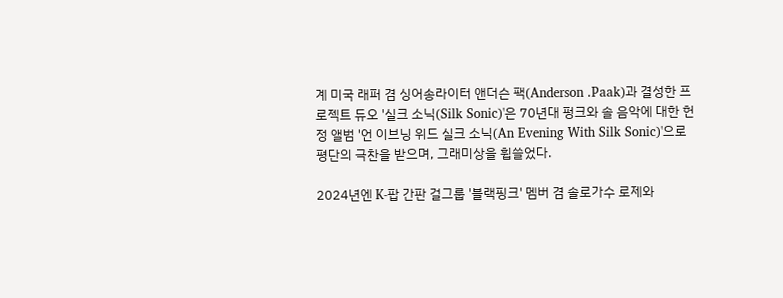계 미국 래퍼 겸 싱어송라이터 앤더슨 팩(Anderson .Paak)과 결성한 프로젝트 듀오 '실크 소닉(Silk Sonic)'은 70년대 펑크와 솔 음악에 대한 헌정 앨범 '언 이브닝 위드 실크 소닉(An Evening With Silk Sonic)'으로 평단의 극찬을 받으며, 그래미상을 휩쓸었다.

2024년엔 K-팝 간판 걸그룹 '블랙핑크' 멤버 겸 솔로가수 로제와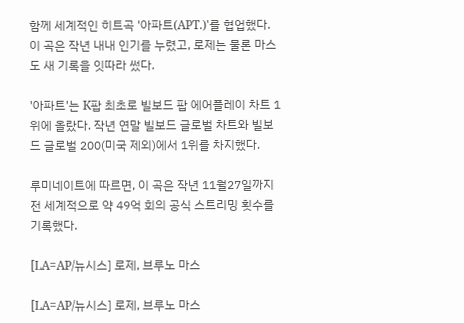함께 세계적인 히트곡 '아파트(APT.)'를 협업했다. 이 곡은 작년 내내 인기를 누렸고, 로제는 물론 마스도 새 기록을 잇따라 썼다.

'아파트'는 K팝 최초로 빌보드 팝 에어플레이 차트 1위에 올랐다. 작년 연말 빌보드 글로벌 차트와 빌보드 글로벌 200(미국 제외)에서 1위를 차지했다.

루미네이트에 따르면, 이 곡은 작년 11월27일까지 전 세계적으로 약 49억 회의 공식 스트리밍 횟수를 기록했다.

[LA=AP/뉴시스] 로제, 브루노 마스

[LA=AP/뉴시스] 로제, 브루노 마스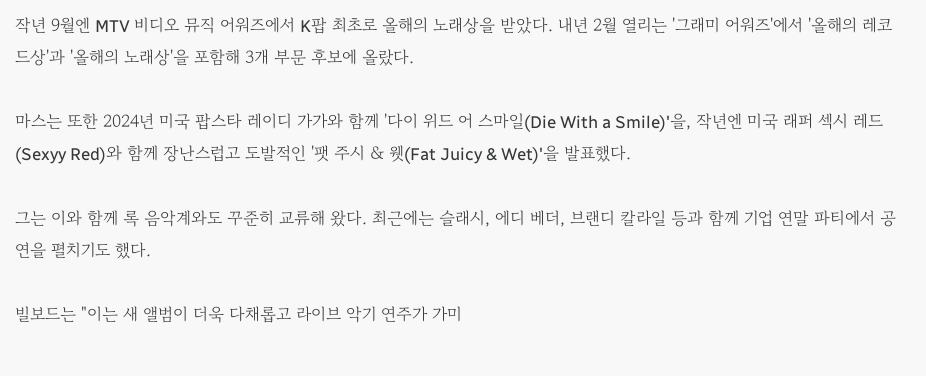작년 9월엔 MTV 비디오 뮤직 어워즈에서 K팝 최초로 올해의 노래상을 받았다. 내년 2월 열리는 '그래미 어워즈'에서 '올해의 레코드상'과 '올해의 노래상'을 포함해 3개 부문 후보에 올랐다.

마스는 또한 2024년 미국 팝스타 레이디 가가와 함께 '다이 위드 어 스마일(Die With a Smile)'을, 작년엔 미국 래퍼 섹시 레드(Sexyy Red)와 함께 장난스럽고 도발적인 '팻 주시 & 웻(Fat Juicy & Wet)'을 발표했다.

그는 이와 함께 록 음악계와도 꾸준히 교류해 왔다. 최근에는 슬래시, 에디 베더, 브랜디 칼라일 등과 함께 기업 연말 파티에서 공연을 펼치기도 했다.

빌보드는 "이는 새 앨범이 더욱 다채롭고 라이브 악기 연주가 가미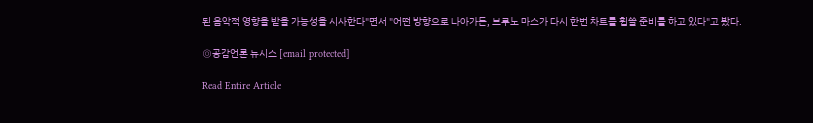된 음악적 영향을 받을 가능성을 시사한다"면서 "어떤 방향으로 나아가든, 브루노 마스가 다시 한번 차트를 휩쓸 준비를 하고 있다"고 봤다.

◎공감언론 뉴시스 [email protected]

Read Entire Article